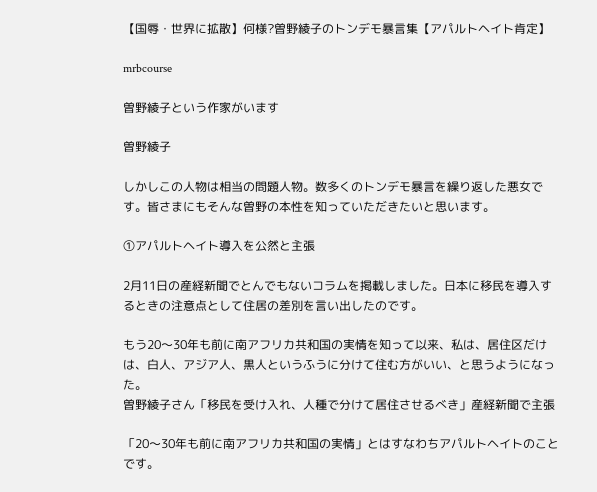【国辱・世界に拡散】何様?曽野綾子のトンデモ暴言集【アパルトヘイト肯定】

mrbcourse

曽野綾子という作家がいます

曽野綾子

しかしこの人物は相当の問題人物。数多くのトンデモ暴言を繰り返した悪女です。皆さまにもそんな曽野の本性を知っていただきたいと思います。

①アパルトヘイト導入を公然と主張

2月11日の産経新聞でとんでもないコラムを掲載しました。日本に移民を導入するときの注意点として住居の差別を言い出したのです。

もう20〜30年も前に南アフリカ共和国の実情を知って以来、私は、居住区だけは、白人、アジア人、黒人というふうに分けて住む方がいい、と思うようになった。
曽野綾子さん「移民を受け入れ、人種で分けて居住させるべき」産経新聞で主張

「20〜30年も前に南アフリカ共和国の実情」とはすなわちアパルトヘイトのことです。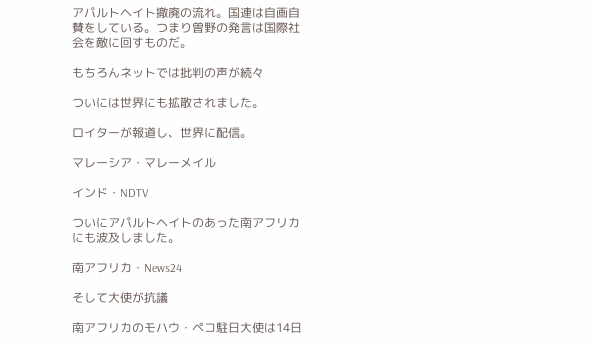アパルトヘイト撤廃の流れ。国連は自画自賛をしている。つまり曽野の発言は国際社会を敵に回すものだ。

もちろんネットでは批判の声が続々

ついには世界にも拡散されました。

ロイターが報道し、世界に配信。

マレーシア・マレーメイル

インド・NDTV

ついにアパルトヘイトのあった南アフリカにも波及しました。

南アフリカ・News24

そして大使が抗議

南アフリカのモハウ・ペコ駐日大使は14日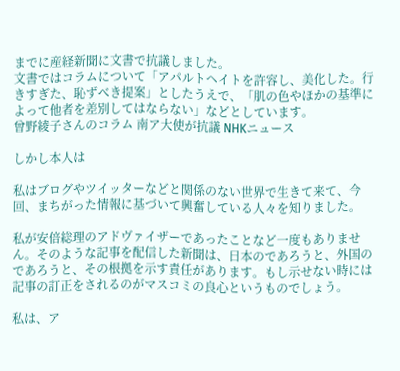までに産経新聞に文書で抗議しました。
文書ではコラムについて「アパルトヘイトを許容し、美化した。行きすぎた、恥ずべき提案」としたうえで、「肌の色やほかの基準によって他者を差別してはならない」などとしています。
曾野綾子さんのコラム 南ア大使が抗議 NHKニュース

しかし本人は

私はブログやツイッターなどと関係のない世界で生きて来て、今回、まちがった情報に基づいて興奮している人々を知りました。

私が安倍総理のアドヴァイザーであったことなど一度もありません。そのような記事を配信した新聞は、日本のであろうと、外国のであろうと、その根拠を示す責任があります。もし示せない時には記事の訂正をされるのがマスコミの良心というものでしょう。

私は、ア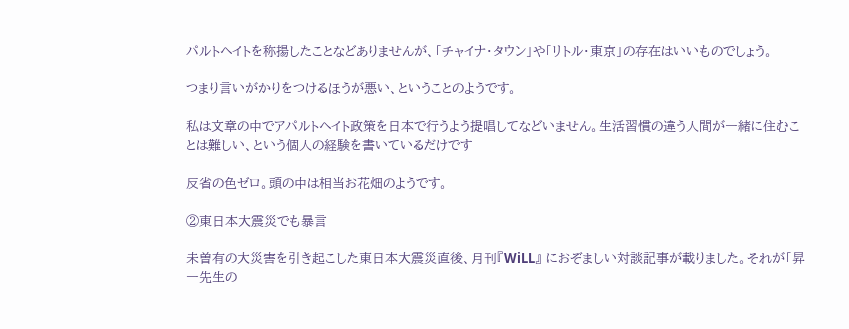パルトヘイトを称揚したことなどありませんが、「チャイナ・タウン」や「リトル・東京」の存在はいいものでしょう。

つまり言いがかりをつけるほうが悪い、ということのようです。

私は文章の中でアパルトヘイト政策を日本で行うよう提唱してなどいません。生活習慣の違う人間が一緒に住むことは難しい、という個人の経験を書いているだけです

反省の色ゼロ。頭の中は相当お花畑のようです。

②東日本大震災でも暴言

未曽有の大災害を引き起こした東日本大震災直後、月刊『WiLL』 におぞましい対談記事が載りました。それが「昇一先生の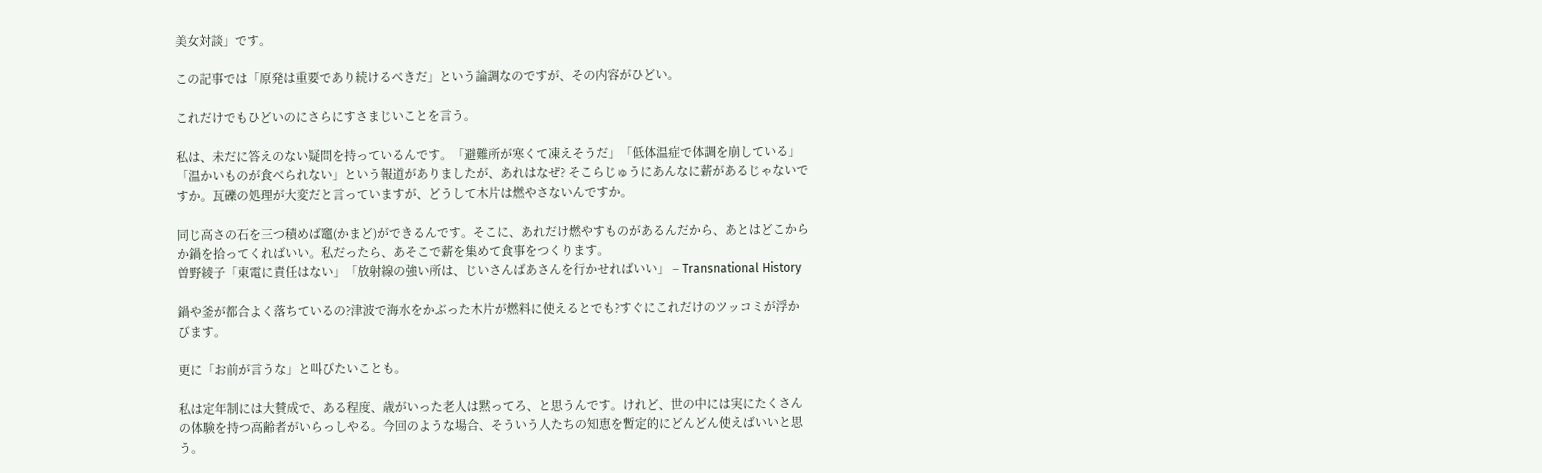美女対談」です。

この記事では「原発は重要であり続けるべきだ」という論調なのですが、その内容がひどい。

これだけでもひどいのにさらにすさまじいことを言う。

私は、未だに答えのない疑問を持っているんです。「避難所が寒くて凍えそうだ」「低体温症で体調を崩している」「温かいものが食べられない」という報道がありましたが、あれはなぜ? そこらじゅうにあんなに薪があるじゃないですか。瓦礫の処理が大変だと言っていますが、どうして木片は燃やさないんですか。

同じ高さの石を三つ積めば竈(かまど)ができるんです。そこに、あれだけ燃やすものがあるんだから、あとはどこからか鍋を拾ってくればいい。私だったら、あそこで薪を集めて食事をつくります。
曽野綾子「東電に責任はない」「放射線の強い所は、じいさんばあさんを行かせればいい」 – Transnational History

鍋や釜が都合よく落ちているの?津波で海水をかぶった木片が燃料に使えるとでも?すぐにこれだけのツッコミが浮かびます。

更に「お前が言うな」と叫びたいことも。

私は定年制には大賛成で、ある程度、歳がいった老人は黙ってろ、と思うんです。けれど、世の中には実にたくさんの体験を持つ高齢者がいらっしやる。今回のような場合、そういう人たちの知恵を暫定的にどんどん使えばいいと思う。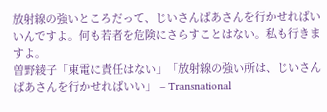放射線の強いところだって、じいさんばあさんを行かせればいいんですよ。何も若者を危険にさらすことはない。私も行きますよ。
曽野綾子「東電に責任はない」「放射線の強い所は、じいさんばあさんを行かせればいい」 – Transnational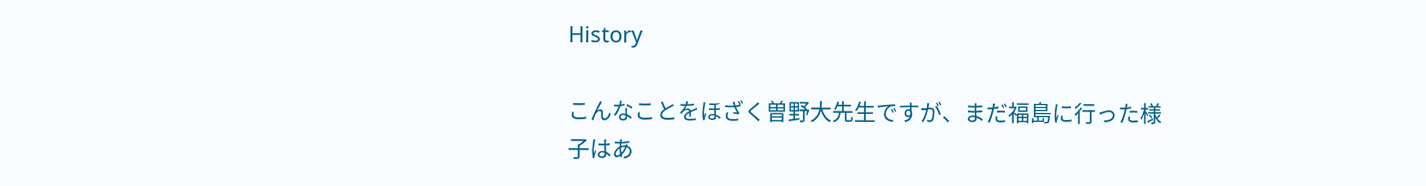History

こんなことをほざく曽野大先生ですが、まだ福島に行った様子はあ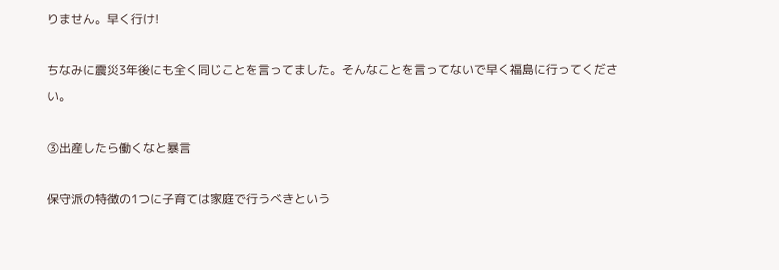りません。早く行け!

ちなみに震災3年後にも全く同じことを言ってました。そんなことを言ってないで早く福島に行ってください。

③出産したら働くなと暴言

保守派の特徴の1つに子育ては家庭で行うべきという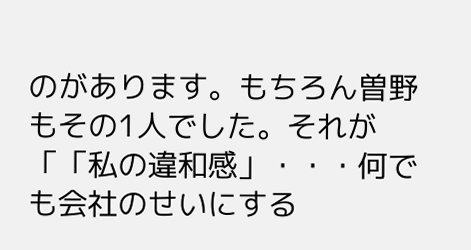のがあります。もちろん曽野もその1人でした。それが「「私の違和感」・・・何でも会社のせいにする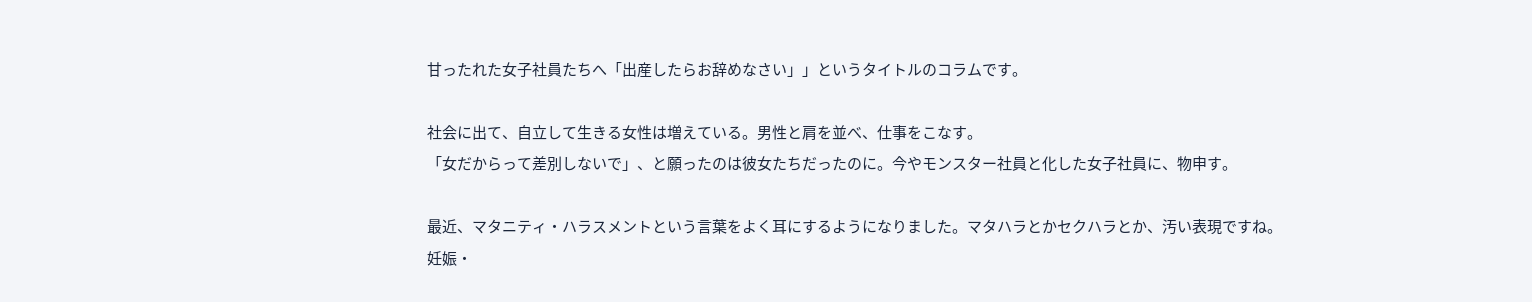甘ったれた女子社員たちへ「出産したらお辞めなさい」」というタイトルのコラムです。

社会に出て、自立して生きる女性は増えている。男性と肩を並べ、仕事をこなす。
「女だからって差別しないで」、と願ったのは彼女たちだったのに。今やモンスター社員と化した女子社員に、物申す。

最近、マタニティ・ハラスメントという言葉をよく耳にするようになりました。マタハラとかセクハラとか、汚い表現ですね。
妊娠・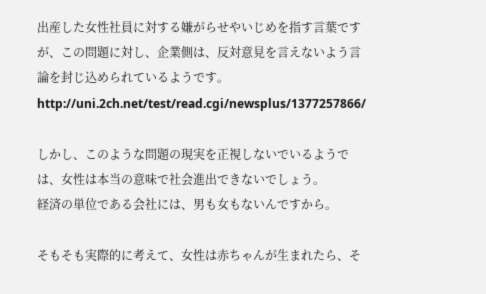出産した女性社員に対する嫌がらせやいじめを指す言葉ですが、この問題に対し、企業側は、反対意見を言えないよう言論を封じ込められているようです。
http://uni.2ch.net/test/read.cgi/newsplus/1377257866/

しかし、このような問題の現実を正視しないでいるようでは、女性は本当の意味で社会進出できないでしょう。
経済の単位である会社には、男も女もないんですから。

そもそも実際的に考えて、女性は赤ちゃんが生まれたら、そ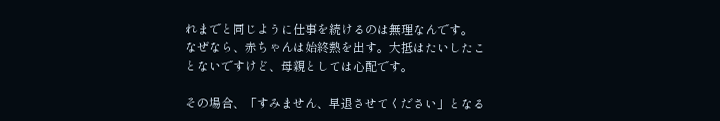れまでと同じように仕事を続けるのは無理なんです。
なぜなら、赤ちゃんは始終熱を出す。大抵はたいしたことないですけど、母親としては心配です。

その場合、「すみません、早退させてください」となる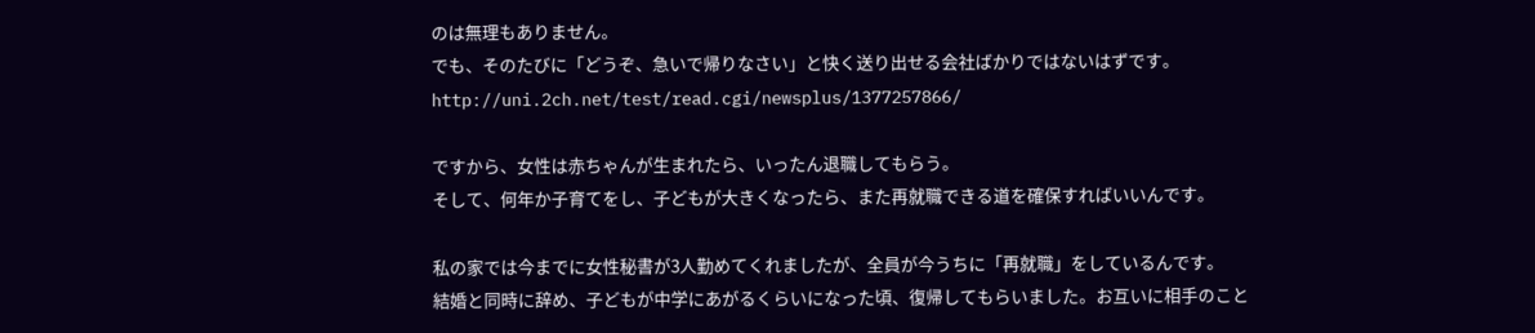のは無理もありません。
でも、そのたびに「どうぞ、急いで帰りなさい」と快く送り出せる会社ばかりではないはずです。
http://uni.2ch.net/test/read.cgi/newsplus/1377257866/

ですから、女性は赤ちゃんが生まれたら、いったん退職してもらう。
そして、何年か子育てをし、子どもが大きくなったら、また再就職できる道を確保すればいいんです。

私の家では今までに女性秘書が3人勤めてくれましたが、全員が今うちに「再就職」をしているんです。
結婚と同時に辞め、子どもが中学にあがるくらいになった頃、復帰してもらいました。お互いに相手のこと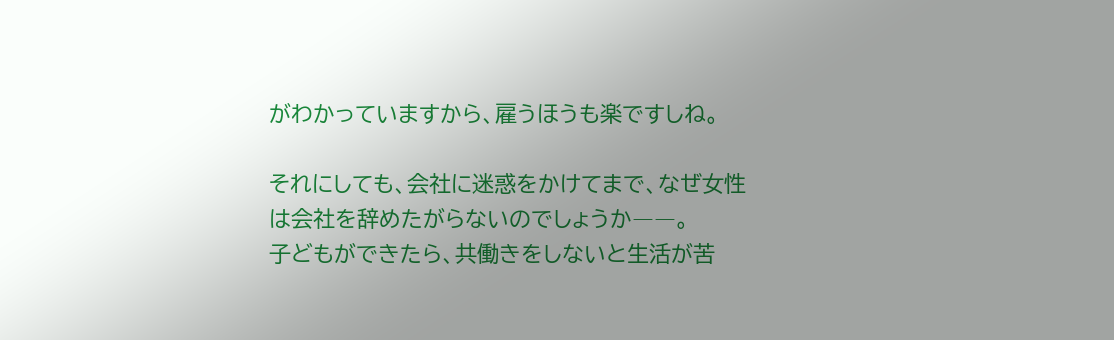がわかっていますから、雇うほうも楽ですしね。

それにしても、会社に迷惑をかけてまで、なぜ女性は会社を辞めたがらないのでしょうか――。
子どもができたら、共働きをしないと生活が苦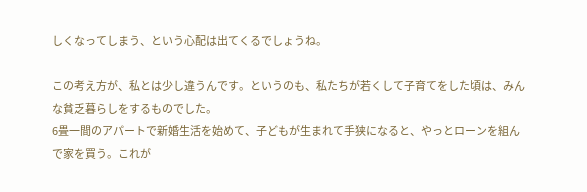しくなってしまう、という心配は出てくるでしょうね。

この考え方が、私とは少し違うんです。というのも、私たちが若くして子育てをした頃は、みんな貧乏暮らしをするものでした。
6畳一間のアパートで新婚生活を始めて、子どもが生まれて手狭になると、やっとローンを組んで家を買う。これが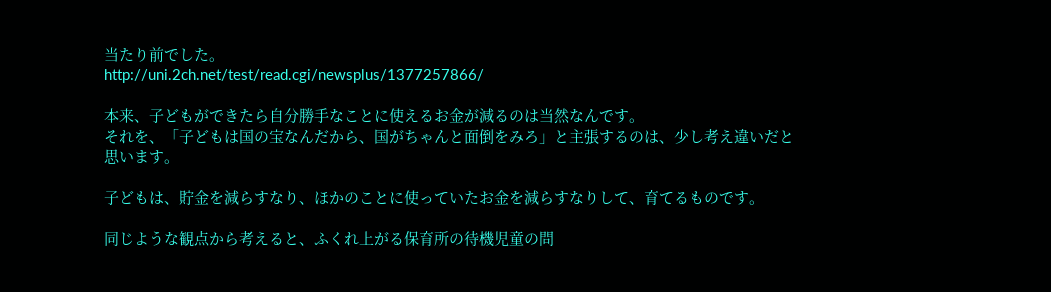当たり前でした。
http://uni.2ch.net/test/read.cgi/newsplus/1377257866/

本来、子どもができたら自分勝手なことに使えるお金が減るのは当然なんです。
それを、「子どもは国の宝なんだから、国がちゃんと面倒をみろ」と主張するのは、少し考え違いだと思います。

子どもは、貯金を減らすなり、ほかのことに使っていたお金を減らすなりして、育てるものです。

同じような観点から考えると、ふくれ上がる保育所の待機児童の問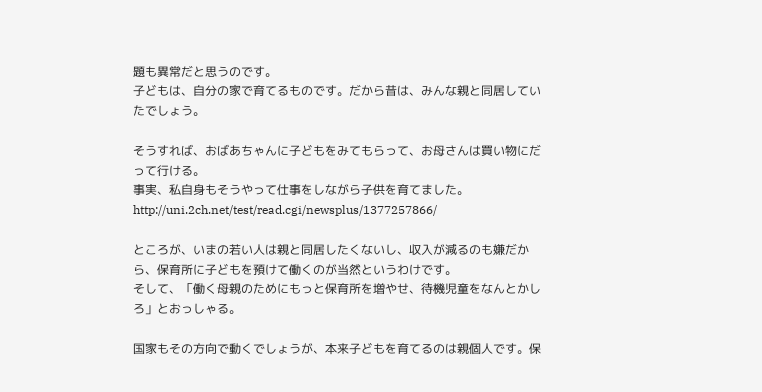題も異常だと思うのです。
子どもは、自分の家で育てるものです。だから昔は、みんな親と同居していたでしょう。

そうすれば、おばあちゃんに子どもをみてもらって、お母さんは買い物にだって行ける。
事実、私自身もそうやって仕事をしながら子供を育てました。
http://uni.2ch.net/test/read.cgi/newsplus/1377257866/

ところが、いまの若い人は親と同居したくないし、収入が減るのも嫌だから、保育所に子どもを預けて働くのが当然というわけです。
そして、「働く母親のためにもっと保育所を増やせ、待機児童をなんとかしろ」とおっしゃる。

国家もその方向で動くでしょうが、本来子どもを育てるのは親個人です。保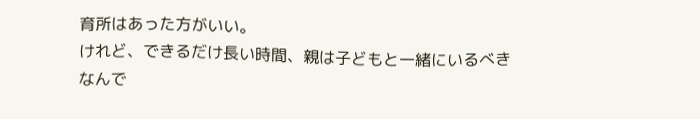育所はあった方がいい。
けれど、できるだけ長い時間、親は子どもと一緒にいるべきなんで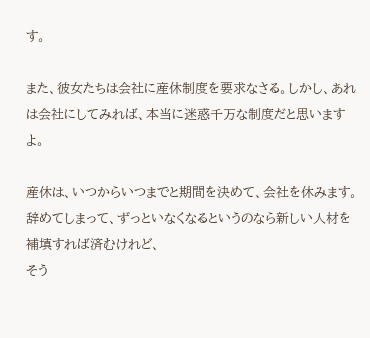す。

また、彼女たちは会社に産休制度を要求なさる。しかし、あれは会社にしてみれば、本当に迷惑千万な制度だと思いますよ。

産休は、いつからいつまでと期間を決めて、会社を休みます。辞めてしまって、ずっといなくなるというのなら新しい人材を補填すれば済むけれど、
そう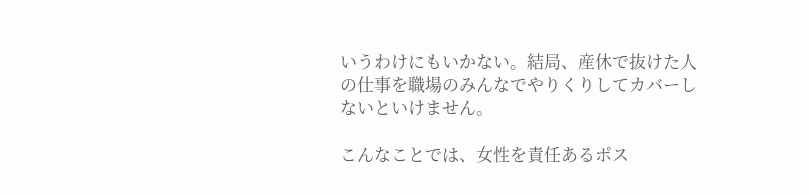いうわけにもいかない。結局、産休で抜けた人の仕事を職場のみんなでやりくりしてカバーしないといけません。

こんなことでは、女性を責任あるポス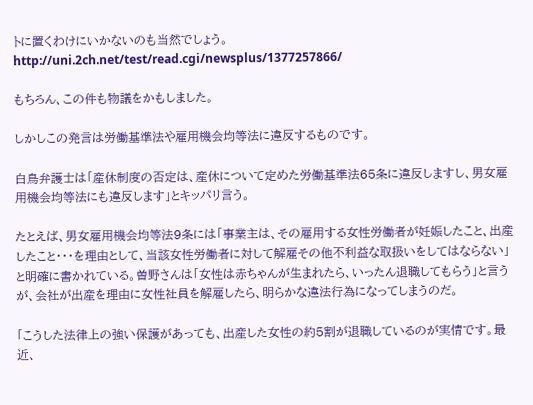トに置くわけにいかないのも当然でしょう。
http://uni.2ch.net/test/read.cgi/newsplus/1377257866/

もちろん、この件も物議をかもしました。

しかしこの発言は労働基準法や雇用機会均等法に違反するものです。

白鳥弁護士は「産休制度の否定は、産休について定めた労働基準法65条に違反しますし、男女雇用機会均等法にも違反します」とキッパリ言う。

たとえば、男女雇用機会均等法9条には「事業主は、その雇用する女性労働者が妊娠したこと、出産したこと・・・を理由として、当該女性労働者に対して解雇その他不利益な取扱いをしてはならない」と明確に書かれている。曽野さんは「女性は赤ちゃんが生まれたら、いったん退職してもらう」と言うが、会社が出産を理由に女性社員を解雇したら、明らかな違法行為になってしまうのだ。

「こうした法律上の強い保護があっても、出産した女性の約5割が退職しているのが実情です。最近、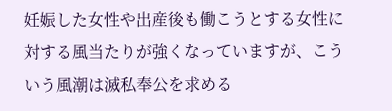妊娠した女性や出産後も働こうとする女性に対する風当たりが強くなっていますが、こういう風潮は滅私奉公を求める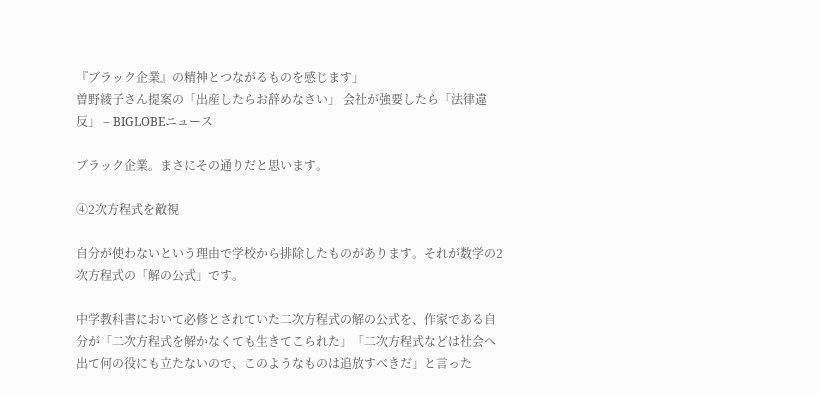『ブラック企業』の精神とつながるものを感じます」
曽野綾子さん提案の「出産したらお辞めなさい」 会社が強要したら「法律違反」 – BIGLOBEニュース

ブラック企業。まさにその通りだと思います。

④2次方程式を敵視

自分が使わないという理由で学校から排除したものがあります。それが数学の2次方程式の「解の公式」です。

中学教科書において必修とされていた二次方程式の解の公式を、作家である自分が「二次方程式を解かなくても生きてこられた」「二次方程式などは社会へ出て何の役にも立たないので、このようなものは追放すべきだ」と言った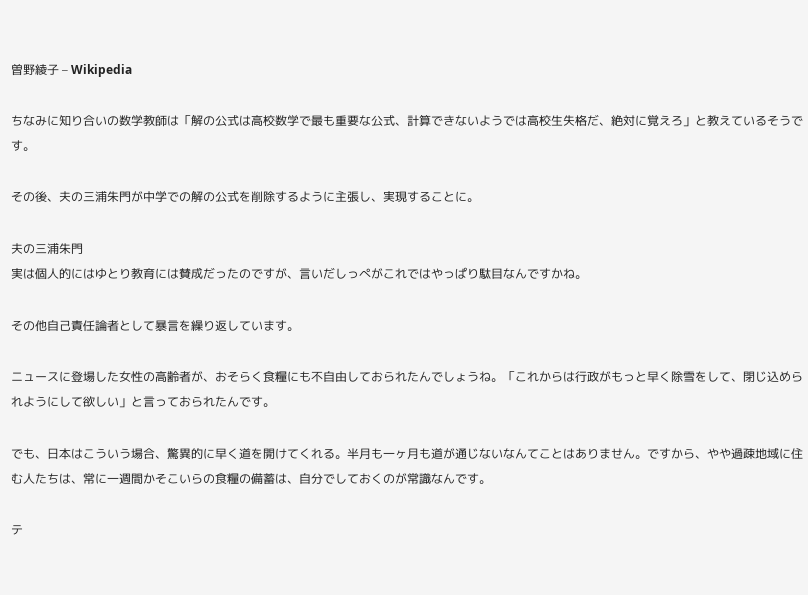曽野綾子 – Wikipedia

ちなみに知り合いの数学教師は「解の公式は高校数学で最も重要な公式、計算できないようでは高校生失格だ、絶対に覚えろ」と教えているそうです。

その後、夫の三浦朱門が中学での解の公式を削除するように主張し、実現することに。

夫の三浦朱門
実は個人的にはゆとり教育には賛成だったのですが、言いだしっぺがこれではやっぱり駄目なんですかね。

その他自己責任論者として暴言を繰り返しています。

ニュースに登場した女性の高齢者が、おそらく食糧にも不自由しておられたんでしょうね。「これからは行政がもっと早く除雪をして、閉じ込められようにして欲しい」と言っておられたんです。

でも、日本はこういう場合、驚異的に早く道を開けてくれる。半月も一ヶ月も道が通じないなんてことはありません。ですから、やや過疎地域に住む人たちは、常に一週間かそこいらの食糧の備蓄は、自分でしておくのが常識なんです。

テ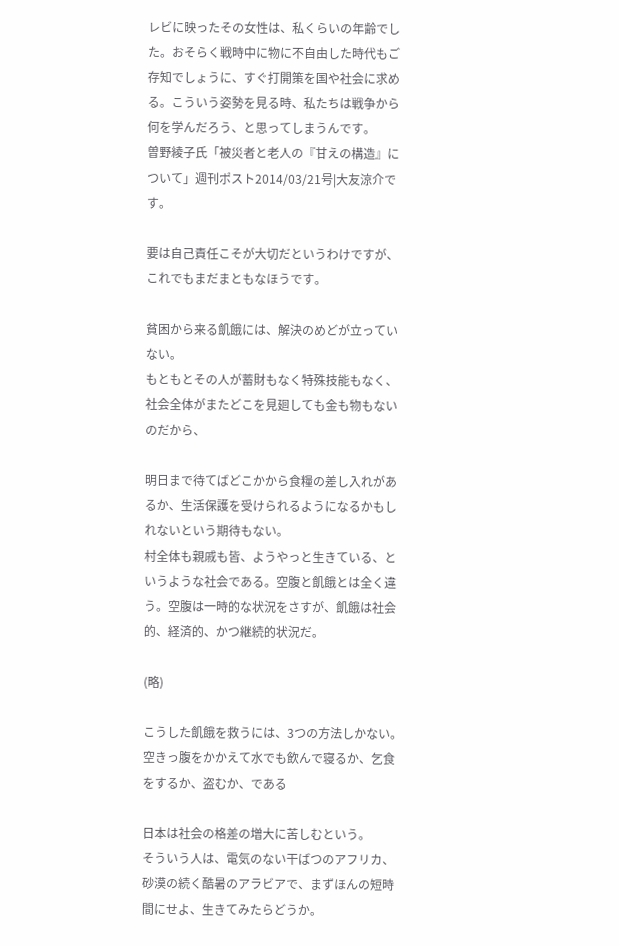レビに映ったその女性は、私くらいの年齢でした。おそらく戦時中に物に不自由した時代もご存知でしょうに、すぐ打開策を国や社会に求める。こういう姿勢を見る時、私たちは戦争から何を学んだろう、と思ってしまうんです。
曽野綾子氏「被災者と老人の『甘えの構造』について」週刊ポスト2014/03/21号|大友涼介です。

要は自己責任こそが大切だというわけですが、これでもまだまともなほうです。

貧困から来る飢餓には、解決のめどが立っていない。
もともとその人が蓄財もなく特殊技能もなく、社会全体がまたどこを見廻しても金も物もないのだから、

明日まで待てばどこかから食糧の差し入れがあるか、生活保護を受けられるようになるかもしれないという期待もない。
村全体も親戚も皆、ようやっと生きている、というような社会である。空腹と飢餓とは全く違う。空腹は一時的な状況をさすが、飢餓は社会的、経済的、かつ継続的状況だ。

(略)

こうした飢餓を救うには、3つの方法しかない。
空きっ腹をかかえて水でも飲んで寝るか、乞食をするか、盗むか、である

日本は社会の格差の増大に苦しむという。
そういう人は、電気のない干ばつのアフリカ、砂漠の続く酷暑のアラビアで、まずほんの短時間にせよ、生きてみたらどうか。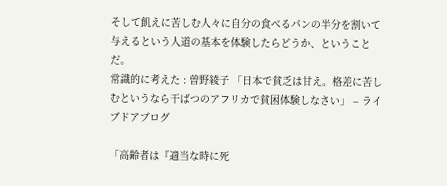そして飢えに苦しむ人々に自分の食べるパンの半分を割いて与えるという人道の基本を体験したらどうか、ということだ。
常識的に考えた : 曽野綾子 「日本で貧乏は甘え。格差に苦しむというなら干ばつのアフリカで貧困体験しなさい」 – ライブドアブログ

「高齢者は『適当な時に死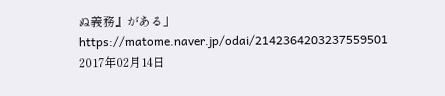ぬ義務』がある」
https://matome.naver.jp/odai/2142364203237559501
2017年02月14日